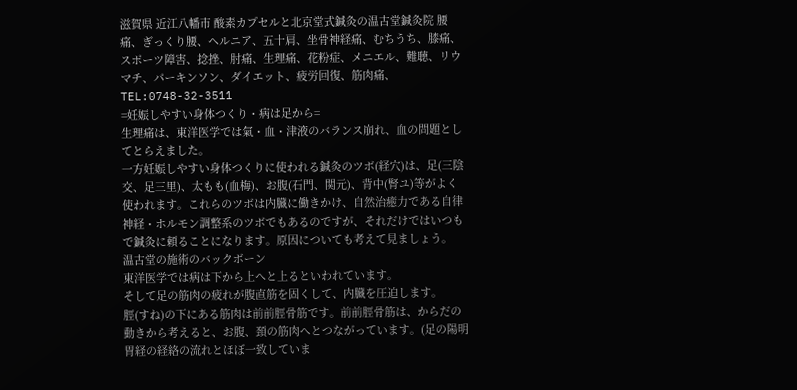滋賀県 近江八幡市 酸素カプセルと北京堂式鍼灸の温古堂鍼灸院 腰痛、ぎっくり腰、ヘルニア、五十肩、坐骨神経痛、むちうち、膝痛、スポーツ障害、捻挫、肘痛、生理痛、花粉症、メニエル、難聴、リウマチ、パーキンソン、ダイエット、疲労回復、筋肉痛、 TEL:0748-32-3511
=妊娠しやすい身体つくり・病は足から=
生理痛は、東洋医学では氣・血・津液のバランス崩れ、血の問題としてとらえました。
一方妊娠しやすい身体つくりに使われる鍼灸のツボ(経穴)は、足(三陰交、足三里)、太もも(血梅)、お腹(石門、関元)、背中(腎ユ)等がよく使われます。これらのツボは内臓に働きかけ、自然治癒力である自律神経・ホルモン調整系のツボでもあるのですが、それだけではいつもで鍼灸に頼ることになります。原因についても考えて見ましょう。
温古堂の施術のバックボーン
東洋医学では病は下から上へと上るといわれています。
そして足の筋肉の疲れが腹直筋を固くして、内臓を圧迫します。
脛(すね)の下にある筋肉は前前脛骨筋です。前前脛骨筋は、からだの動きから考えると、お腹、頚の筋肉へとつながっています。(足の陽明胃経の経絡の流れとほぼ一致していま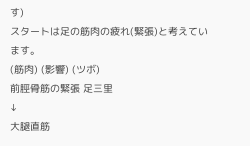す)
スタートは足の筋肉の疲れ(緊張)と考えています。
(筋肉) (影響) (ツボ)
前脛骨筋の緊張 足三里
↓
大腿直筋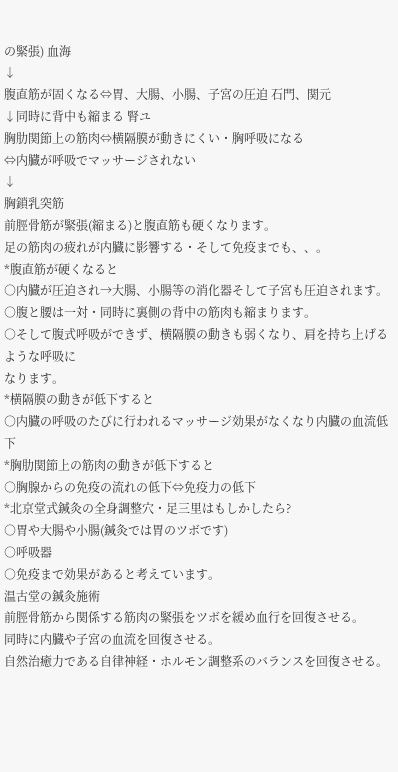の緊張) 血海
↓
腹直筋が固くなる⇔胃、大腸、小腸、子宮の圧迫 石門、関元
↓同時に背中も縮まる 腎ユ
胸肋関節上の筋肉⇔横隔膜が動きにくい・胸呼吸になる
⇔内臓が呼吸でマッサージされない
↓
胸鎖乳突筋
前脛骨筋が緊張(縮まる)と腹直筋も硬くなります。
足の筋肉の疲れが内臓に影響する・そして免疫までも、、。
*腹直筋が硬くなると
○内臓が圧迫され→大腸、小腸等の消化器そして子宮も圧迫されます。
○腹と腰は一対・同時に裏側の背中の筋肉も縮まります。
○そして腹式呼吸ができず、横隔膜の動きも弱くなり、肩を持ち上げるような呼吸に
なります。
*横隔膜の動きが低下すると
○内臓の呼吸のたびに行われるマッサージ効果がなくなり内臓の血流低下
*胸肋関節上の筋肉の動きが低下すると
○胸腺からの免疫の流れの低下⇔免疫力の低下
*北京堂式鍼灸の全身調整穴・足三里はもしかしたら?
○胃や大腸や小腸(鍼灸では胃のツボです)
○呼吸器
○免疫まで効果があると考えています。
温古堂の鍼灸施術
前脛骨筋から関係する筋肉の緊張をツボを緩め血行を回復させる。
同時に内臓や子宮の血流を回復させる。
自然治癒力である自律神経・ホルモン調整系のバランスを回復させる。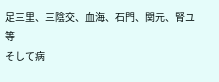足三里、三陰交、血海、石門、関元、腎ユ等
そして病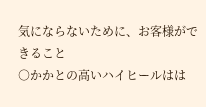気にならないために、お客様ができること
○かかとの高いハイヒールはは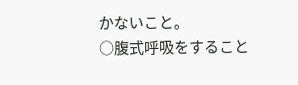かないこと。
○腹式呼吸をすること